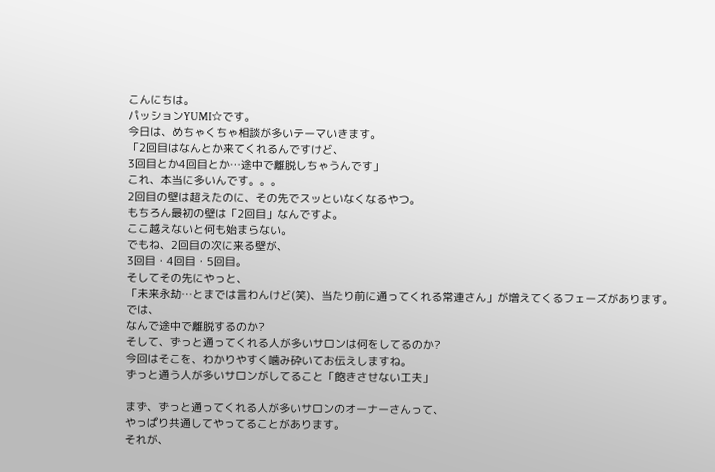こんにちは。
パッションYUMI☆です。
今日は、めちゃくちゃ相談が多いテーマいきます。
「2回目はなんとか来てくれるんですけど、
3回目とか4回目とか…途中で離脱しちゃうんです」
これ、本当に多いんです。。。
2回目の壁は超えたのに、その先でスッといなくなるやつ。
もちろん最初の壁は「2回目」なんですよ。
ここ越えないと何も始まらない。
でもね、2回目の次に来る壁が、
3回目・4回目・5回目。
そしてその先にやっと、
「未来永劫…とまでは言わんけど(笑)、当たり前に通ってくれる常連さん」が増えてくるフェーズがあります。
では、
なんで途中で離脱するのか?
そして、ずっと通ってくれる人が多いサロンは何をしてるのか?
今回はそこを、わかりやすく噛み砕いてお伝えしますね。
ずっと通う人が多いサロンがしてること「飽きさせない工夫」

まず、ずっと通ってくれる人が多いサロンのオーナーさんって、
やっぱり共通してやってることがあります。
それが、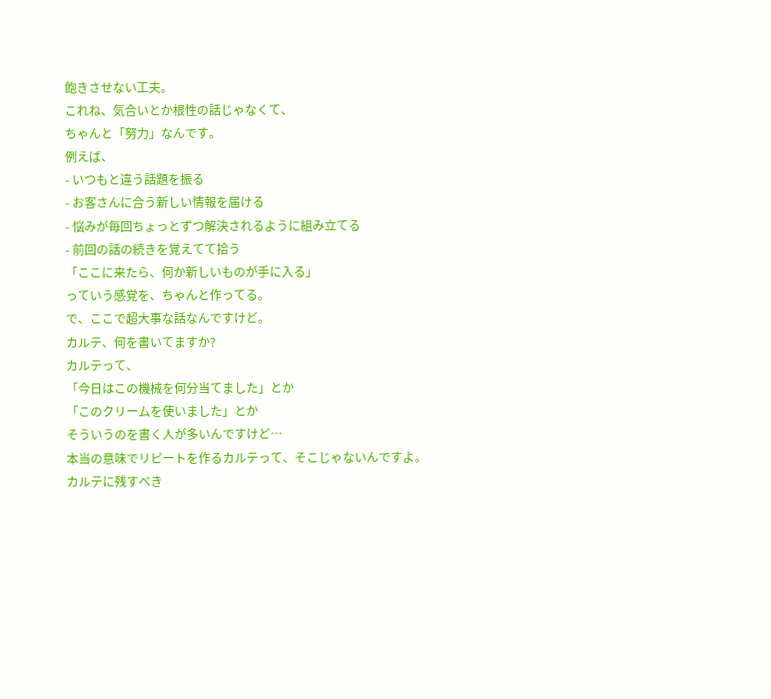飽きさせない工夫。
これね、気合いとか根性の話じゃなくて、
ちゃんと「努力」なんです。
例えば、
- いつもと違う話題を振る
- お客さんに合う新しい情報を届ける
- 悩みが毎回ちょっとずつ解決されるように組み立てる
- 前回の話の続きを覚えてて拾う
「ここに来たら、何か新しいものが手に入る」
っていう感覚を、ちゃんと作ってる。
で、ここで超大事な話なんですけど。
カルテ、何を書いてますか?
カルテって、
「今日はこの機械を何分当てました」とか
「このクリームを使いました」とか
そういうのを書く人が多いんですけど…
本当の意味でリピートを作るカルテって、そこじゃないんですよ。
カルテに残すべき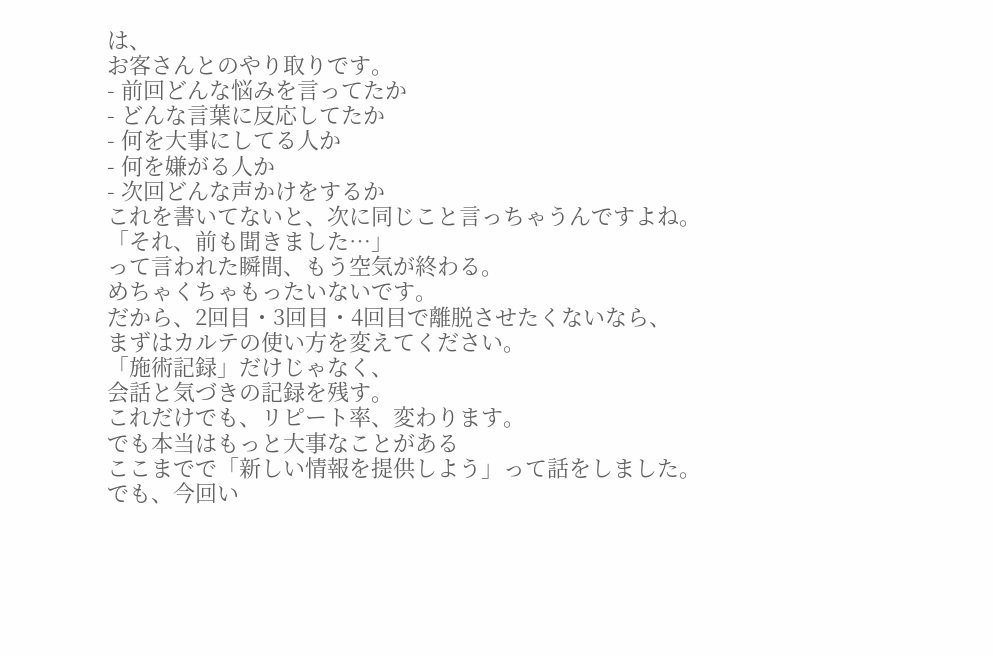は、
お客さんとのやり取りです。
- 前回どんな悩みを言ってたか
- どんな言葉に反応してたか
- 何を大事にしてる人か
- 何を嫌がる人か
- 次回どんな声かけをするか
これを書いてないと、次に同じこと言っちゃうんですよね。
「それ、前も聞きました…」
って言われた瞬間、もう空気が終わる。
めちゃくちゃもったいないです。
だから、2回目・3回目・4回目で離脱させたくないなら、
まずはカルテの使い方を変えてください。
「施術記録」だけじゃなく、
会話と気づきの記録を残す。
これだけでも、リピート率、変わります。
でも本当はもっと大事なことがある
ここまでで「新しい情報を提供しよう」って話をしました。
でも、今回い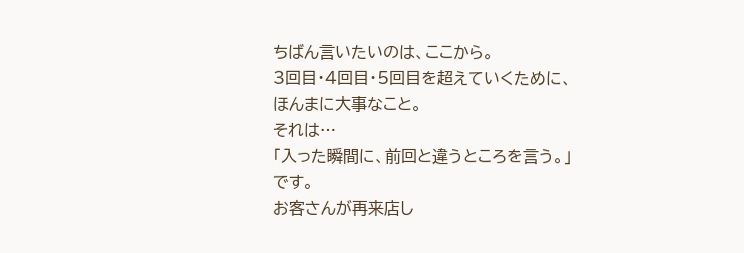ちばん言いたいのは、ここから。
3回目・4回目・5回目を超えていくために、
ほんまに大事なこと。
それは…
「入った瞬間に、前回と違うところを言う。」
です。
お客さんが再来店し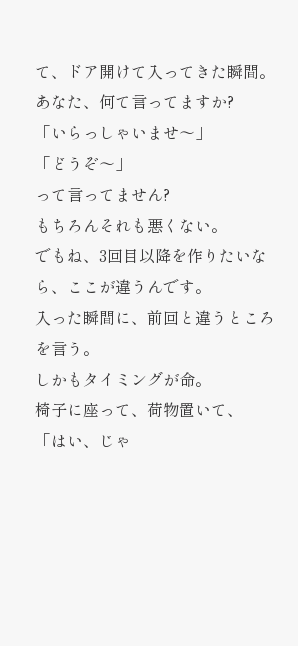て、ドア開けて入ってきた瞬間。
あなた、何て言ってますか?
「いらっしゃいませ〜」
「どうぞ〜」
って言ってません?
もちろんそれも悪くない。
でもね、3回目以降を作りたいなら、ここが違うんです。
入った瞬間に、前回と違うところを言う。
しかもタイミングが命。
椅子に座って、荷物置いて、
「はい、じゃ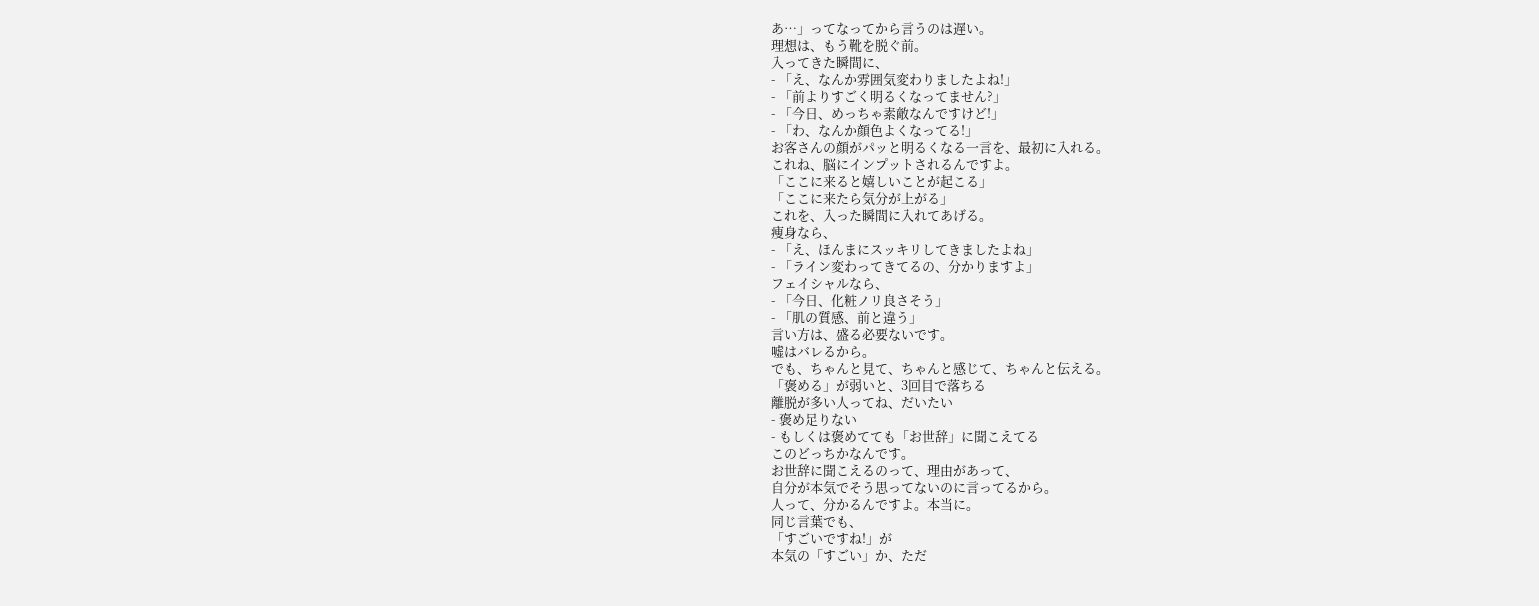あ…」ってなってから言うのは遅い。
理想は、もう靴を脱ぐ前。
入ってきた瞬間に、
- 「え、なんか雰囲気変わりましたよね!」
- 「前よりすごく明るくなってません?」
- 「今日、めっちゃ素敵なんですけど!」
- 「わ、なんか顔色よくなってる!」
お客さんの顔がパッと明るくなる一言を、最初に入れる。
これね、脳にインプットされるんですよ。
「ここに来ると嬉しいことが起こる」
「ここに来たら気分が上がる」
これを、入った瞬間に入れてあげる。
痩身なら、
- 「え、ほんまにスッキリしてきましたよね」
- 「ライン変わってきてるの、分かりますよ」
フェイシャルなら、
- 「今日、化粧ノリ良さそう」
- 「肌の質感、前と違う」
言い方は、盛る必要ないです。
嘘はバレるから。
でも、ちゃんと見て、ちゃんと感じて、ちゃんと伝える。
「褒める」が弱いと、3回目で落ちる
離脱が多い人ってね、だいたい
- 褒め足りない
- もしくは褒めてても「お世辞」に聞こえてる
このどっちかなんです。
お世辞に聞こえるのって、理由があって、
自分が本気でそう思ってないのに言ってるから。
人って、分かるんですよ。本当に。
同じ言葉でも、
「すごいですね!」が
本気の「すごい」か、ただ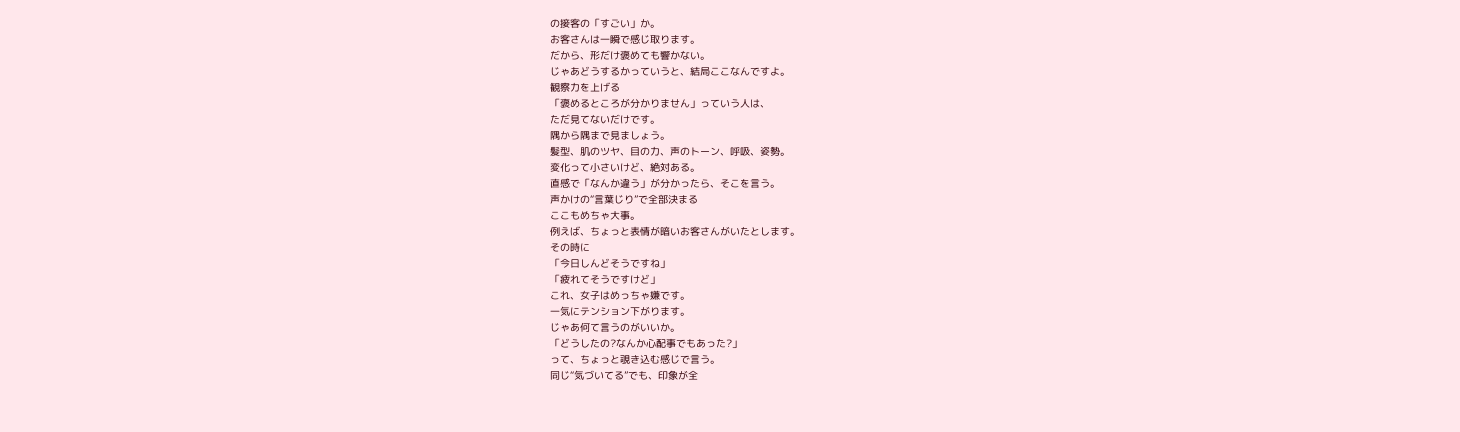の接客の「すごい」か。
お客さんは一瞬で感じ取ります。
だから、形だけ褒めても響かない。
じゃあどうするかっていうと、結局ここなんですよ。
観察力を上げる
「褒めるところが分かりません」っていう人は、
ただ見てないだけです。
隅から隅まで見ましょう。
髪型、肌のツヤ、目の力、声のトーン、呼吸、姿勢。
変化って小さいけど、絶対ある。
直感で「なんか違う」が分かったら、そこを言う。
声かけの“言葉じり”で全部決まる
ここもめちゃ大事。
例えば、ちょっと表情が暗いお客さんがいたとします。
その時に
「今日しんどそうですね」
「疲れてそうですけど」
これ、女子はめっちゃ嫌です。
一気にテンション下がります。
じゃあ何て言うのがいいか。
「どうしたの?なんか心配事でもあった?」
って、ちょっと覗き込む感じで言う。
同じ“気づいてる”でも、印象が全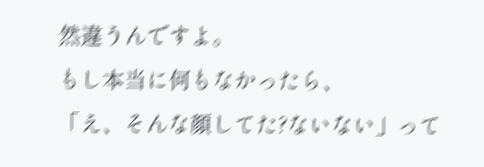然違うんですよ。
もし本当に何もなかったら、
「え、そんな顔してた?ないない」って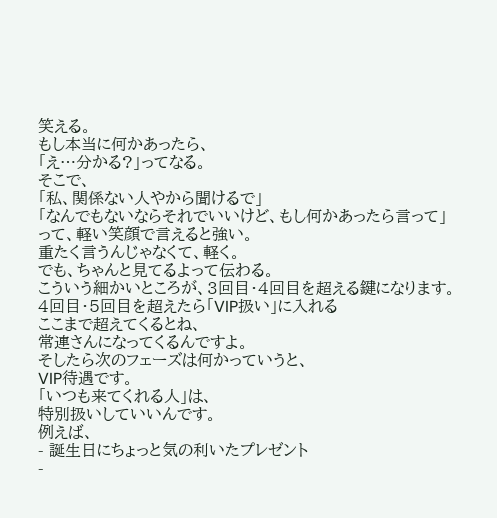笑える。
もし本当に何かあったら、
「え…分かる?」ってなる。
そこで、
「私、関係ない人やから聞けるで」
「なんでもないならそれでいいけど、もし何かあったら言って」
って、軽い笑顔で言えると強い。
重たく言うんじゃなくて、軽く。
でも、ちゃんと見てるよって伝わる。
こういう細かいところが、3回目・4回目を超える鍵になります。
4回目・5回目を超えたら「VIP扱い」に入れる
ここまで超えてくるとね、
常連さんになってくるんですよ。
そしたら次のフェーズは何かっていうと、
VIP待遇です。
「いつも来てくれる人」は、
特別扱いしていいんです。
例えば、
- 誕生日にちょっと気の利いたプレゼント
-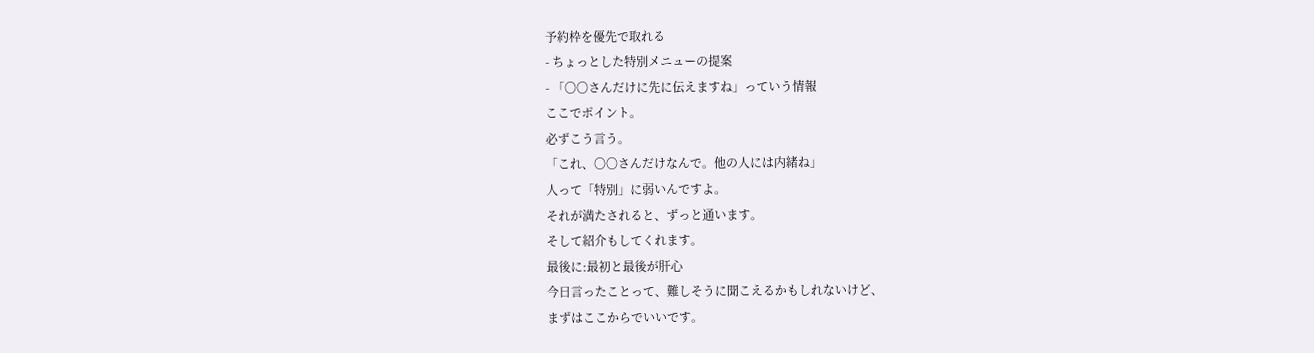予約枠を優先で取れる
- ちょっとした特別メニューの提案
- 「〇〇さんだけに先に伝えますね」っていう情報
ここでポイント。
必ずこう言う。
「これ、〇〇さんだけなんで。他の人には内緒ね」
人って「特別」に弱いんですよ。
それが満たされると、ずっと通います。
そして紹介もしてくれます。
最後に:最初と最後が肝心
今日言ったことって、難しそうに聞こえるかもしれないけど、
まずはここからでいいです。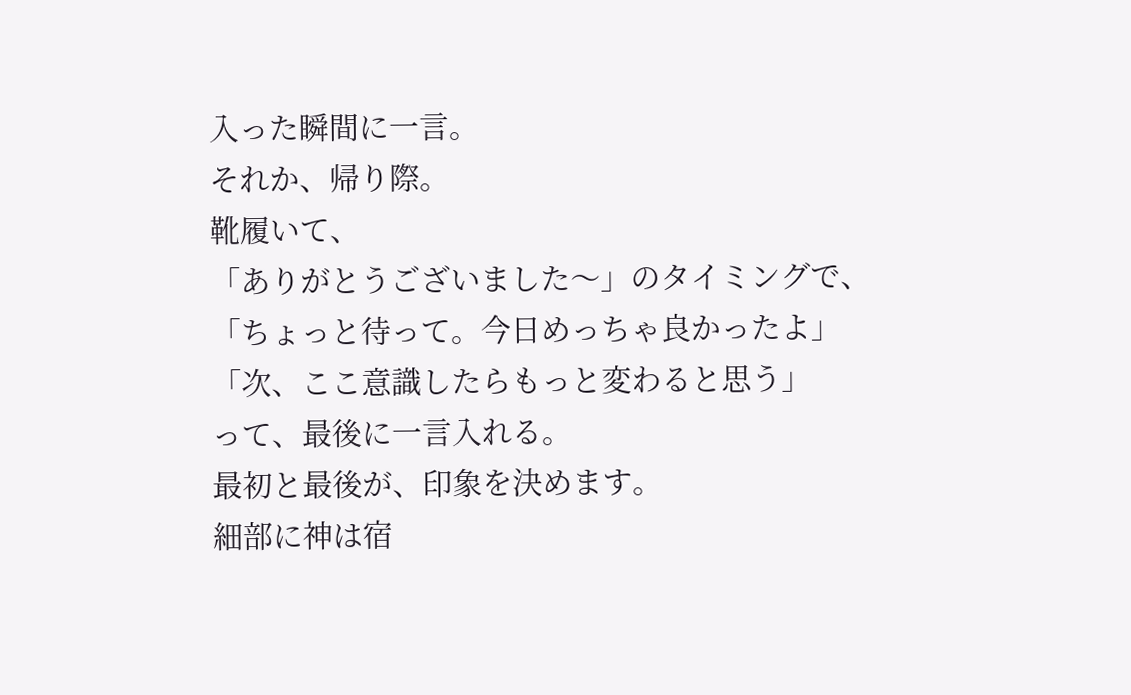入った瞬間に一言。
それか、帰り際。
靴履いて、
「ありがとうございました〜」のタイミングで、
「ちょっと待って。今日めっちゃ良かったよ」
「次、ここ意識したらもっと変わると思う」
って、最後に一言入れる。
最初と最後が、印象を決めます。
細部に神は宿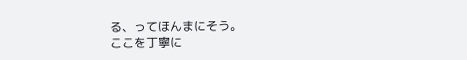る、ってほんまにそう。
ここを丁寧に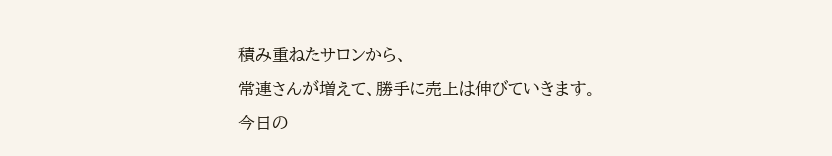積み重ねたサロンから、
常連さんが増えて、勝手に売上は伸びていきます。
今日の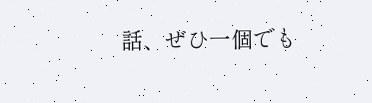話、ぜひ一個でも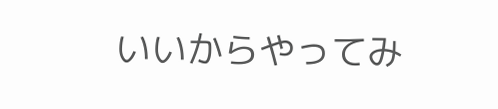いいからやってみ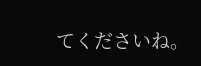てくださいね。